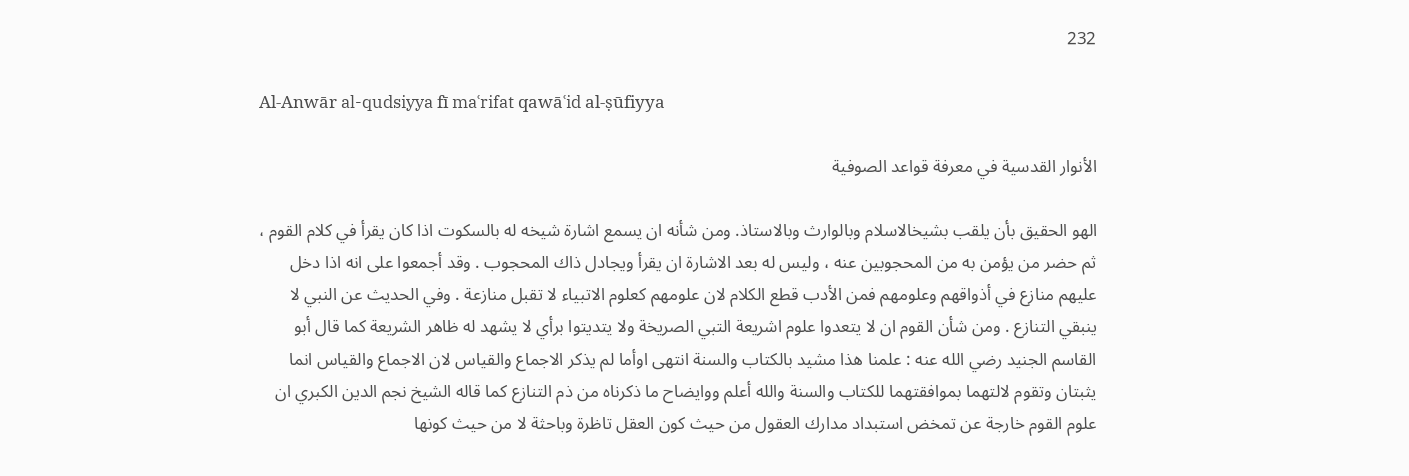232

Al-Anwār al-qudsiyya fī maʿrifat qawāʿid al-ṣūfiyya

الأنوار القدسية في معرفة قواعد الصوفية

الهو الحقيق بأن يلقب بشيخالاسلام وبالوارث وبالاستاذ. ومن شأنه ان يسمع اشارة شيخه له بالسكوت اذا كان يقرأ في كلام القوم ، ثم حضر من يؤمن به من المحجوبين عنه ، وليس له بعد الاشارة ان يقرأ ويجادل ذاك المحجوب . وقد أجمعوا على انه اذا دخل عليهم منازع في أذواقهم وعلومهم فمن الأدب قطع الكلام لان علومهم كعلوم الاتبياء لا تقبل منازعة . وفي الحديث عن النبي لا ينبقي التنازع . ومن شأن القوم ان لا يتعدوا علوم اشريعة التبي الصريخة ولا يتديتوا برأي لا يشهد له ظاهر الشريعة كما قال أبو القاسم الجنيد رضي الله عنه : علمنا هذا مشيد بالكتاب والسنة انتهى اوأما لم يذكر الاجماع والقياس لان الاجماع والقياس انما يثبتان وتقوم لالتهما بموافقتهما للكتاب والسنة والله أعلم ووايضاح ما ذكرناه من ذم التنازع كما قاله الشيخ نجم الدين الكبري ان علوم القوم خارجة عن تمخض استبداد مدارك العقول من حيث كون العقل تاظرة وباحثة لا من حيث كونها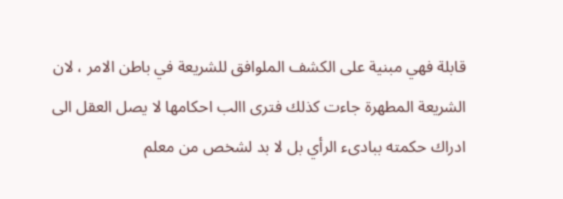قابلة فهي مبنية على الكشف الملوافق للشريعة في باطن الامر ، لان الشريعة المطهرة جاءت كذلك فترى االب احكامها لا يصل العقل الى ادراك حكمته ببادىء الرأي بل لا بد لشخص من معلم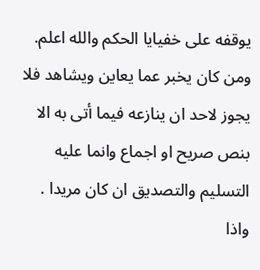يوقفه على خفيايا الحكم والله اعلم. ومن كان يخبر عما يعاين ويشاهد فلا يجوز لاحد ان ينازعه فيما أتى به الا بنص صريح او اجماع وانما عليه التسليم والتصديق ان كان مريدا . واذا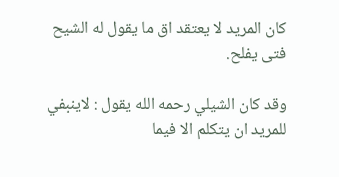كان المريد لا يعتقد اق ما يقول له الشيح فتى يفلح.

وقد كان الشيلي رحمه الله يقول : لاينبفي للمريد ان يتكلم الا فيما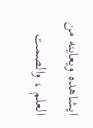ايشاهده ويعاينه من العلم ، والصمت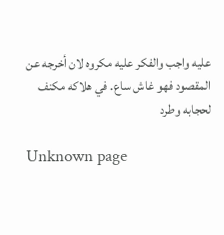عليه واجب والفكر عليه مكروه لان أخرجه عن المقصود فهو غاش ساع. في هلاكه مكنف لحجابه وطرد

Unknown page